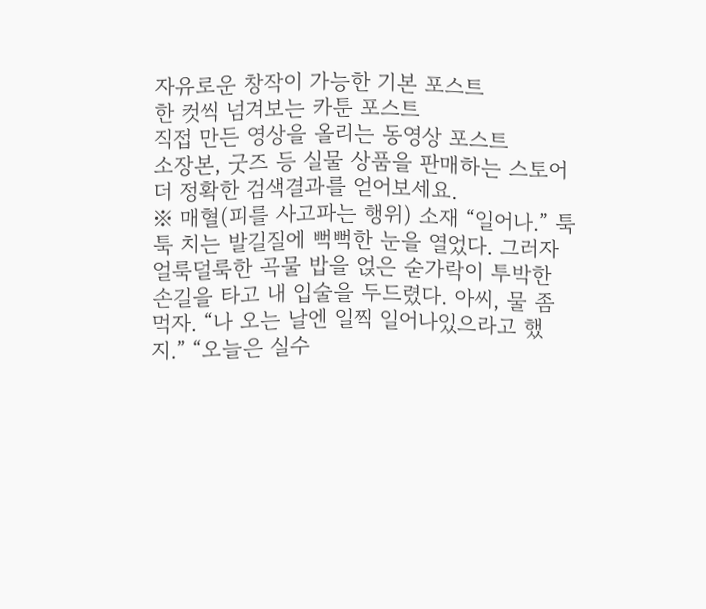자유로운 창작이 가능한 기본 포스트
한 컷씩 넘겨보는 카툰 포스트
직접 만든 영상을 올리는 동영상 포스트
소장본, 굿즈 등 실물 상품을 판매하는 스토어
더 정확한 검색결과를 얻어보세요.
※ 매혈(피를 사고파는 행위) 소재 “일어나.” 툭툭 치는 발길질에 뻑뻑한 눈을 열었다. 그러자 얼룩덜룩한 곡물 밥을 얹은 숟가락이 투박한 손길을 타고 내 입술을 두드렸다. 아씨, 물 좀 먹자. “나 오는 날엔 일찍 일어나있으라고 했지.” “오늘은 실수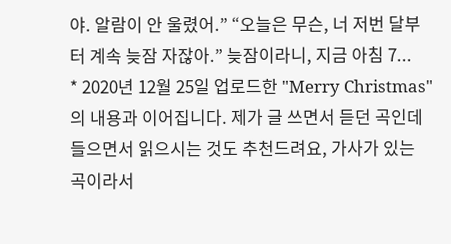야. 알람이 안 울렸어.” “오늘은 무슨, 너 저번 달부터 계속 늦잠 자잖아.” 늦잠이라니, 지금 아침 7...
* 2020년 12월 25일 업로드한 "Merry Christmas"의 내용과 이어집니다. 제가 글 쓰면서 듣던 곡인데 들으면서 읽으시는 것도 추천드려요, 가사가 있는 곡이라서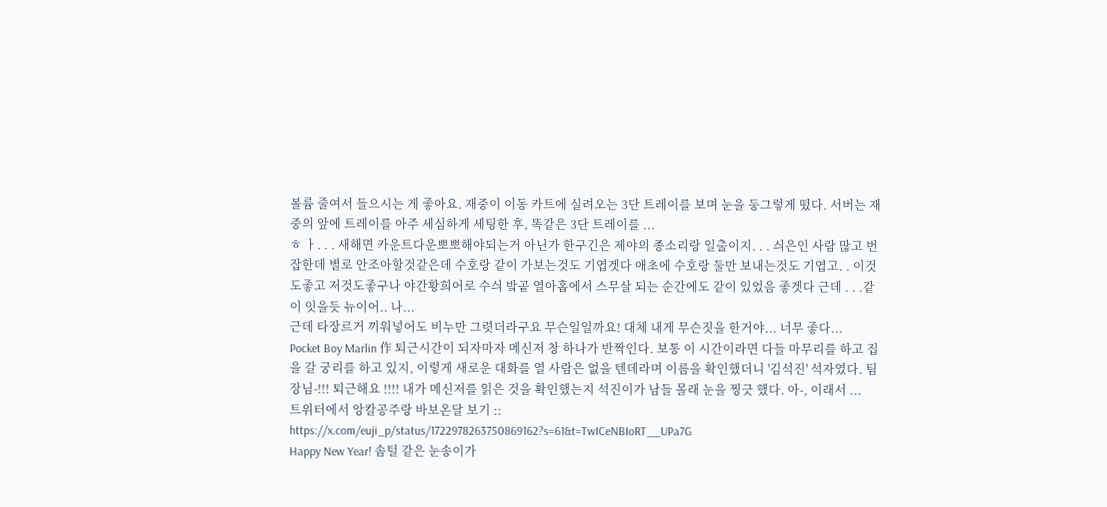볼륨 줄여서 들으시는 게 좋아요. 재중이 이동 카트에 실려오는 3단 트레이를 보며 눈을 둥그렇게 떴다. 서버는 재중의 앞에 트레이를 아주 세심하게 세팅한 후, 똑같은 3단 트레이를 ...
ㅎ ㅏ. . . 새해면 카운트다운뽀뽀해야되는거 아닌가 한구긴은 제야의 종소리랑 일출이지. . . 싀은인 사람 많고 번잡한데 별로 안조아할것같은데 수호랑 같이 가보는것도 기엽겟다 애초에 수호랑 둘만 보내는것도 기엽고. . 이것도좋고 저것도좋구나 야간황희어로 수싀 밬곹 열아홉에서 스무살 되는 순간에도 같이 있었음 좋겟다 근데 . . .같이 잇을듯 뉴이어.. 나...
근데 타장르거 끼워넣어도 비누만 그렷더라구요 무슨일일까요! 대체 내게 무슨짓을 한거야... 너무 좋다...
Pocket Boy Marlin 作 퇴근시간이 되자마자 메신저 창 하나가 반짝인다. 보통 이 시간이라면 다들 마무리를 하고 집을 갈 궁리를 하고 있지, 이렇게 새로운 대화를 열 사람은 없을 텐데라며 이름을 확인했더니 '김석진' 석자였다. 팀장님-!!! 퇴근해요 !!!! 내가 메신저를 읽은 것을 확인했는지 석진이가 남들 몰래 눈을 찡긋 했다. 아-, 이래서 ...
트위터에서 앙칼공주랑 바보온달 보기 :: https://x.com/euji_p/status/1722978263750869162?s=61&t=TwICeNBIoRT__UPa7G
Happy New Year! 솜털 같은 눈송이가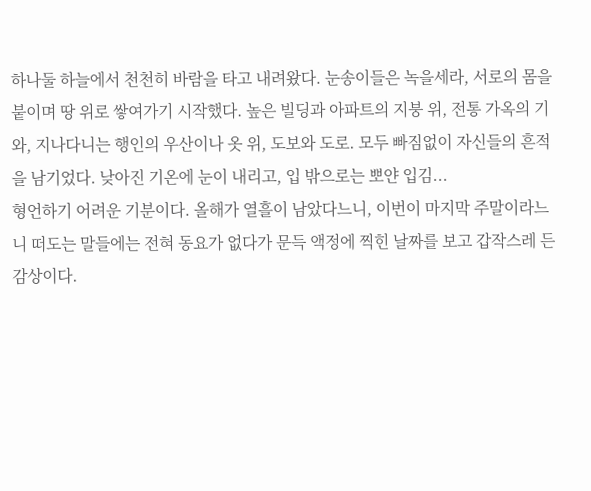하나둘 하늘에서 천천히 바람을 타고 내려왔다. 눈송이들은 녹을세라, 서로의 몸을 붙이며 땅 위로 쌓여가기 시작했다. 높은 빌딩과 아파트의 지붕 위, 전통 가옥의 기와, 지나다니는 행인의 우산이나 옷 위, 도보와 도로. 모두 빠짐없이 자신들의 흔적을 남기었다. 낮아진 기온에 눈이 내리고, 입 밖으로는 뽀얀 입김...
형언하기 어려운 기분이다. 올해가 열흘이 남았다느니, 이번이 마지막 주말이라느니 떠도는 말들에는 전혀 동요가 없다가 문득 액정에 찍힌 날짜를 보고 갑작스레 든 감상이다.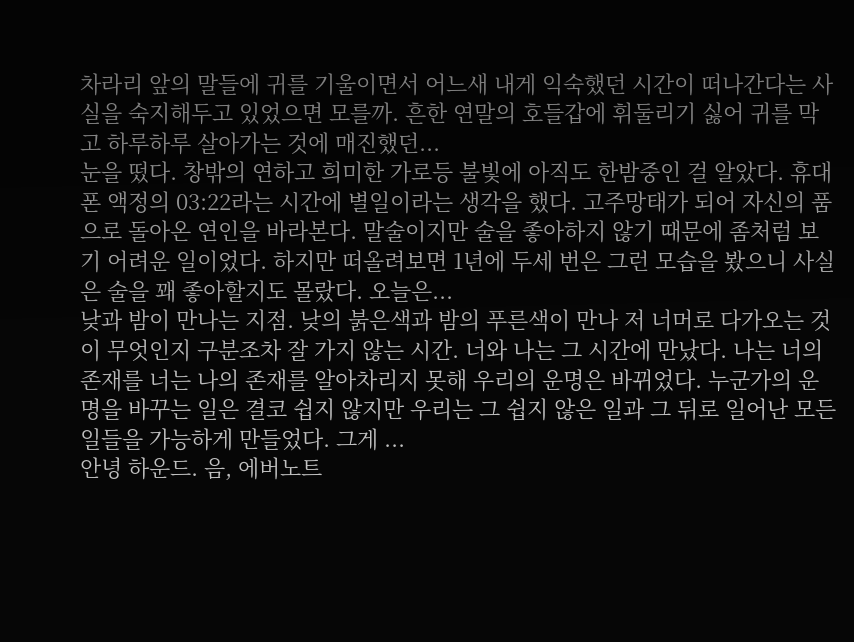차라리 앞의 말들에 귀를 기울이면서 어느새 내게 익숙했던 시간이 떠나간다는 사실을 숙지해두고 있었으면 모를까. 흔한 연말의 호들갑에 휘둘리기 싫어 귀를 막고 하루하루 살아가는 것에 매진했던...
눈을 떴다. 창밖의 연하고 희미한 가로등 불빛에 아직도 한밤중인 걸 알았다. 휴대폰 액정의 03:22라는 시간에 별일이라는 생각을 했다. 고주망태가 되어 자신의 품으로 돌아온 연인을 바라본다. 말술이지만 술을 좋아하지 않기 때문에 좀처럼 보기 어려운 일이었다. 하지만 떠올려보면 1년에 두세 번은 그런 모습을 봤으니 사실은 술을 꽤 좋아할지도 몰랐다. 오늘은...
낮과 밤이 만나는 지점. 낮의 붉은색과 밤의 푸른색이 만나 저 너머로 다가오는 것이 무엇인지 구분조차 잘 가지 않는 시간. 너와 나는 그 시간에 만났다. 나는 너의 존재를 너는 나의 존재를 알아차리지 못해 우리의 운명은 바뀌었다. 누군가의 운명을 바꾸는 일은 결코 쉽지 않지만 우리는 그 쉽지 않은 일과 그 뒤로 일어난 모든 일들을 가능하게 만들었다. 그게 ...
안녕 하운드. 음, 에버노트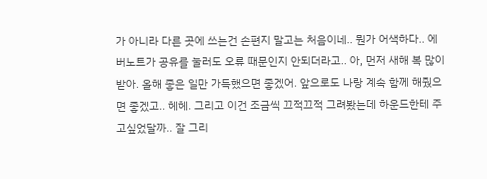가 아니라 다른 곳에 쓰는건 손편지 말고는 처음이네.. 뭔가 어색하다.. 에버노트가 공유를 눌러도 오류 때문인지 안되더라고.. 아, 먼저 새해 복 많이 받아. 올해 좋은 일만 가득했으면 좋겠어. 앞으로도 나랑 계속 함께 해줬으면 좋겠고.. 헤헤. 그리고 이건 조금씩 끄적끄적 그려봤는데 하운드한테 주고싶었달까.. 잘 그리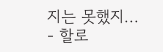지는 못했지...
- 할로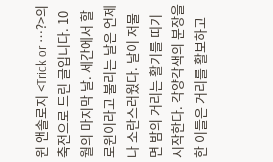윈 앤솔로지 <Trick or …?>의 축전으로 드린 글입니다. 10월의 마지막 날. 세간에서 할로윈이라고 불리는 날은 언제나 소란스러웠다. 날이 저물면 밤의 거리는 활기를 띠기 시작한다. 각양각색의 분장을 한 이들은 거리를 활보하고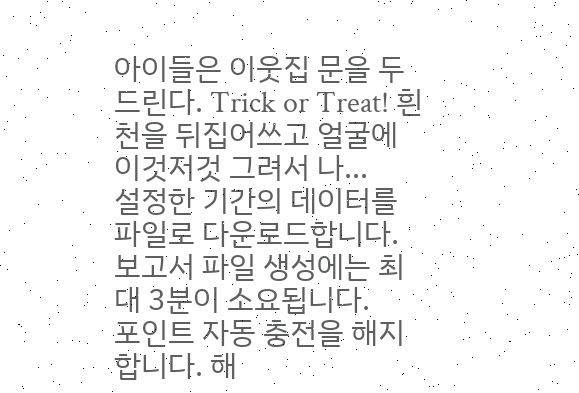아이들은 이웃집 문을 두드린다. Trick or Treat! 흰 천을 뒤집어쓰고 얼굴에 이것저것 그려서 나...
설정한 기간의 데이터를 파일로 다운로드합니다. 보고서 파일 생성에는 최대 3분이 소요됩니다.
포인트 자동 충전을 해지합니다. 해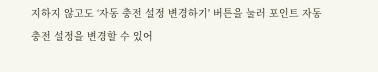지하지 않고도 ‘자동 충전 설정 변경하기' 버튼을 눌러 포인트 자동 충전 설정을 변경할 수 있어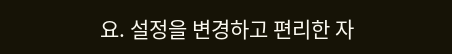요. 설정을 변경하고 편리한 자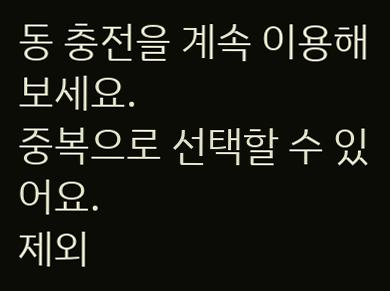동 충전을 계속 이용해보세요.
중복으로 선택할 수 있어요.
제외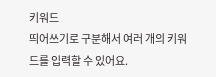키워드
띄어쓰기로 구분해서 여러 개의 키워드를 입력할 수 있어요.